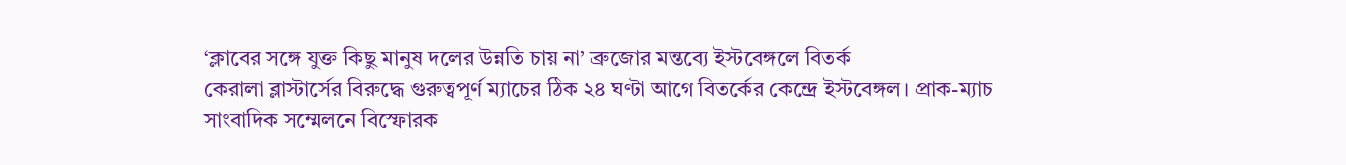‘ক্লাবের সঙ্গে যুক্ত কিছু মানুষ দলের উন্নতি চায় না’ ব্রুজোর মন্তব্যে ইস্টবেঙ্গলে বিতর্ক
কেরালা ব্লাস্টার্সের বিরুদ্ধে গুরুত্বপূর্ণ ম্যাচের ঠিক ২৪ ঘণ্টা আগে বিতর্কের কেন্দ্রে ইস্টবেঙ্গল। প্রাক-ম্যাচ সাংবাদিক সম্মেলনে বিস্ফোরক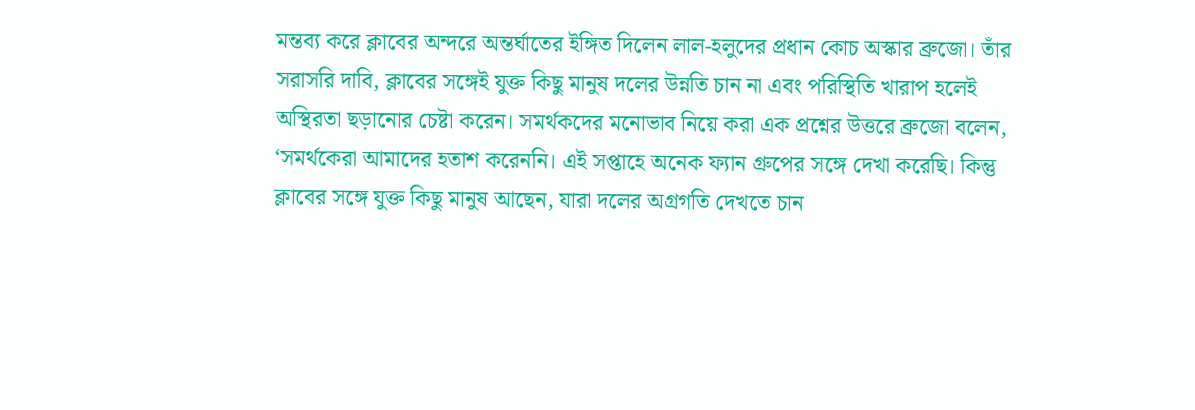মন্তব্য করে ক্লাবের অন্দরে অন্তর্ঘাতের ইঙ্গিত দিলেন লাল-হলুদের প্রধান কোচ অস্কার ব্রুজো। তাঁর সরাসরি দাবি, ক্লাবের সঙ্গেই যুক্ত কিছু মানুষ দলের উন্নতি চান না এবং পরিস্থিতি খারাপ হলেই অস্থিরতা ছড়ানোর চেষ্টা করেন। সমর্থকদের মনোভাব নিয়ে করা এক প্রশ্নের উত্তরে ব্রুজো বলেন, ‘সমর্থকেরা আমাদের হতাশ করেননি। এই সপ্তাহে অনেক ফ্যান গ্রুপের সঙ্গে দেখা করেছি। কিন্তু ক্লাবের সঙ্গে যুক্ত কিছু মানুষ আছেন, যারা দলের অগ্রগতি দেখতে চান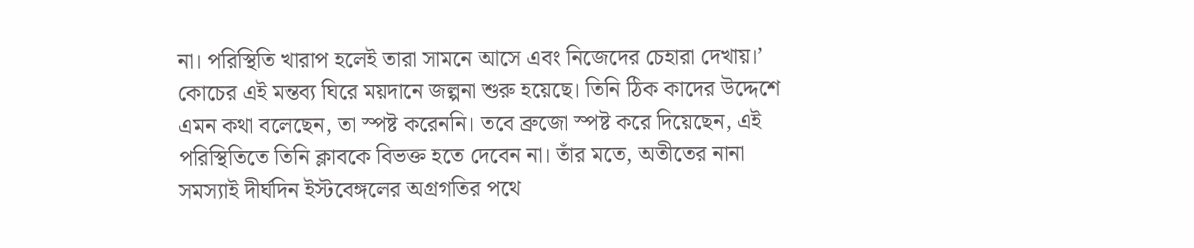না। পরিস্থিতি খারাপ হলেই তারা সামনে আসে এবং নিজেদের চেহারা দেখায়।’
কোচের এই মন্তব্য ঘিরে ময়দানে জল্পনা শুরু হয়েছে। তিনি ঠিক কাদের উদ্দেশে এমন কথা বলেছেন, তা স্পষ্ট করেননি। তবে ব্রুজো স্পষ্ট করে দিয়েছেন, এই পরিস্থিতিতে তিনি ক্লাবকে বিভক্ত হতে দেবেন না। তাঁর মতে, অতীতের নানা সমস্যাই দীর্ঘদিন ইস্টবেঙ্গলের অগ্রগতির পথে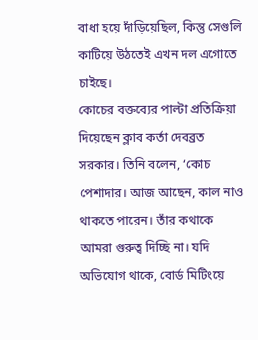বাধা হয়ে দাঁড়িয়েছিল, কিন্তু সেগুলি কাটিয়ে উঠতেই এখন দল এগোতে চাইছে।
কোচের বক্তব্যের পাল্টা প্রতিক্রিয়া দিয়েছেন ক্লাব কর্তা দেবব্রত সরকার। তিনি বলেন, ‘কোচ পেশাদার। আজ আছেন, কাল নাও থাকতে পারেন। তাঁর কথাকে আমরা গুরুত্ব দিচ্ছি না। যদি অভিযোগ থাকে, বোর্ড মিটিংয়ে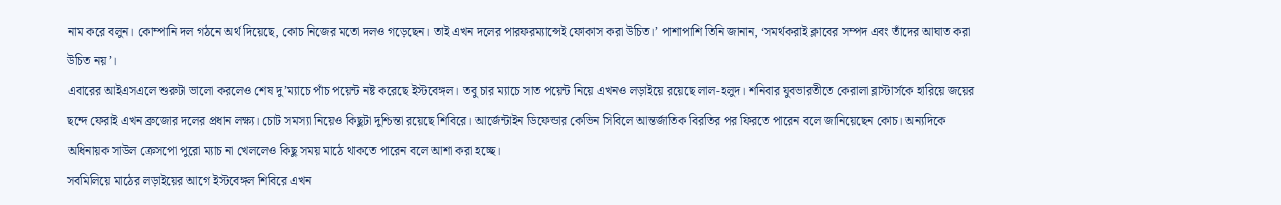নাম করে বলুন। কোম্পানি দল গঠনে অর্থ দিয়েছে, কোচ নিজের মতো দলও গড়েছেন। তাই এখন দলের পারফরম্যান্সেই ফোকাস করা উচিত।’ পাশাপাশি তিনি জানান, ‘সমর্থকরাই ক্লাবের সম্পদ এবং তাঁদের আঘাত করা উচিত নয়’।
এবারের আইএসএলে শুরুটা ভালো করলেও শেষ দু’ম্যাচে পাঁচ পয়েন্ট নষ্ট করেছে ইস্টবেঙ্গল। তবু চার ম্যাচে সাত পয়েন্ট নিয়ে এখনও লড়াইয়ে রয়েছে লাল-হলুদ। শনিবার যুবভারতীতে কেরালা ব্লাস্টার্সকে হারিয়ে জয়ের ছন্দে ফেরাই এখন ব্রুজোর দলের প্রধান লক্ষ্য। চোট সমস্যা নিয়েও কিছুটা দুশ্চিন্তা রয়েছে শিবিরে। আর্জেন্টাইন ডিফেন্ডার কেভিন সিবিলে আন্তর্জাতিক বিরতির পর ফিরতে পারেন বলে জানিয়েছেন কোচ। অন্যদিকে অধিনায়ক সাউল ক্রেসপো পুরো ম্যাচ না খেললেও কিছু সময় মাঠে থাকতে পারেন বলে আশা করা হচ্ছে।
সবমিলিয়ে মাঠের লড়াইয়ের আগে ইস্টবেঙ্গল শিবিরে এখন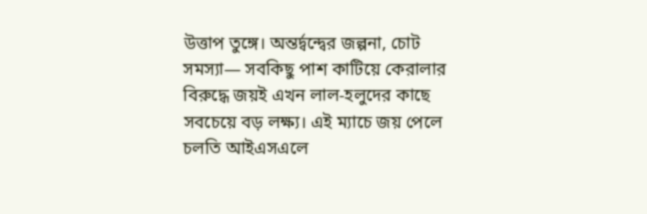উত্তাপ তুঙ্গে। অন্তর্দ্বন্দ্বের জল্পনা, চোট সমস্যা— সবকিছু পাশ কাটিয়ে কেরালার বিরুদ্ধে জয়ই এখন লাল-হলুদের কাছে সবচেয়ে বড় লক্ষ্য। এই ম্যাচে জয় পেলে চলতি আইএসএলে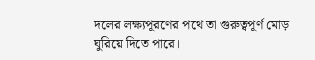দলের লক্ষ্যপূরণের পথে তা গুরুত্বপূর্ণ মোড় ঘুরিয়ে দিতে পারে।